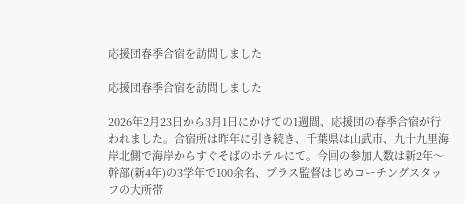応援団春季合宿を訪問しました

応援団春季合宿を訪問しました

2026年2月23日から3月1日にかけての1週間、応援団の春季合宿が行われました。合宿所は昨年に引き続き、千葉県は山武市、九十九里海岸北側で海岸からすぐそばのホテルにて。今回の参加人数は新2年〜幹部(新4年)の3学年で100余名、プラス監督はじめコーチングスタッフの大所帯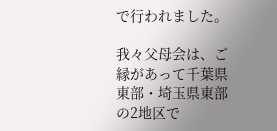で行われました。

我々父母会は、ご縁があって千葉県東部・埼玉県東部の2地区で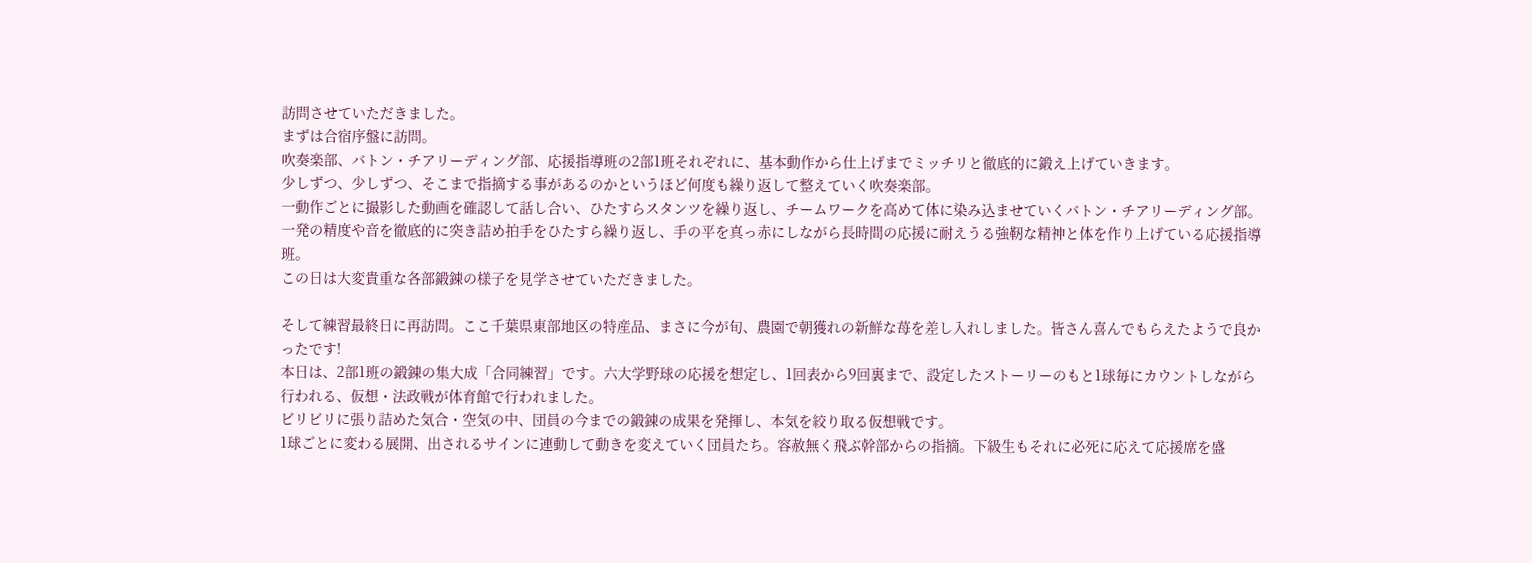訪問させていただきました。
まずは合宿序盤に訪問。
吹奏楽部、バトン・チアリーディング部、応援指導班の2部1班それぞれに、基本動作から仕上げまでミッチリと徹底的に鍛え上げていきます。
少しずつ、少しずつ、そこまで指摘する事があるのかというほど何度も繰り返して整えていく吹奏楽部。
一動作ごとに撮影した動画を確認して話し合い、ひたすらスタンツを繰り返し、チームワークを高めて体に染み込ませていくバトン・チアリーディング部。
一発の精度や音を徹底的に突き詰め拍手をひたすら繰り返し、手の平を真っ赤にしながら長時間の応援に耐えうる強靭な精神と体を作り上げている応援指導班。
この日は大変貴重な各部鍛錬の様子を見学させていただきました。

そして練習最終日に再訪問。ここ千葉県東部地区の特産品、まさに今が旬、農園で朝獲れの新鮮な苺を差し入れしました。皆さん喜んでもらえたようで良かったです!
本日は、2部1班の鍛錬の集大成「合同練習」です。六大学野球の応援を想定し、1回表から9回裏まで、設定したストーリーのもと1球毎にカウントしながら行われる、仮想・法政戦が体育館で行われました。
ビリビリに張り詰めた気合・空気の中、団員の今までの鍛錬の成果を発揮し、本気を絞り取る仮想戦です。
1球ごとに変わる展開、出されるサインに連動して動きを変えていく団員たち。容赦無く飛ぶ幹部からの指摘。下級生もそれに必死に応えて応援席を盛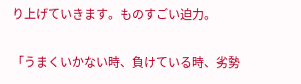り上げていきます。ものすごい迫力。

「うまくいかない時、負けている時、劣勢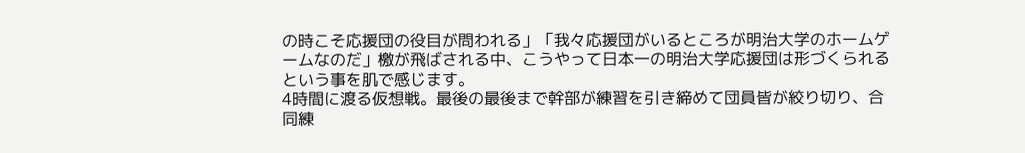の時こそ応援団の役目が問われる」「我々応援団がいるところが明治大学のホームゲームなのだ」檄が飛ばされる中、こうやって日本一の明治大学応援団は形づくられるという事を肌で感じます。
4時間に渡る仮想戦。最後の最後まで幹部が練習を引き締めて団員皆が絞り切り、合同練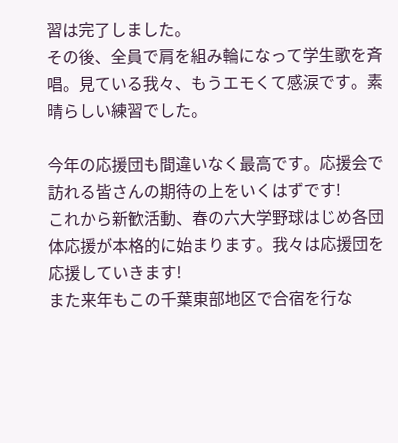習は完了しました。
その後、全員で肩を組み輪になって学生歌を斉唱。見ている我々、もうエモくて感涙です。素晴らしい練習でした。

今年の応援団も間違いなく最高です。応援会で訪れる皆さんの期待の上をいくはずです!
これから新歓活動、春の六大学野球はじめ各団体応援が本格的に始まります。我々は応援団を応援していきます!
また来年もこの千葉東部地区で合宿を行な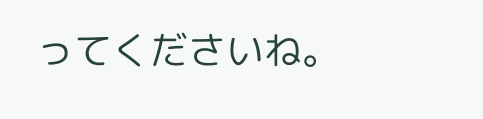ってくださいね。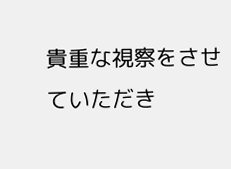貴重な視察をさせていただき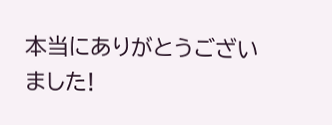本当にありがとうございました!